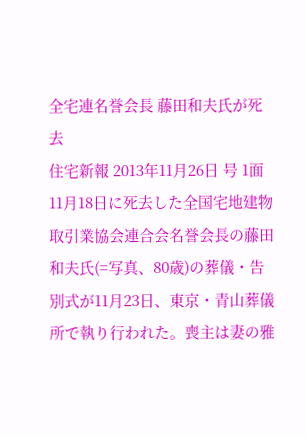全宅連名誉会長 藤田和夫氏が死去
住宅新報 2013年11月26日 号 1面
11月18日に死去した全国宅地建物取引業協会連合会名誉会長の藤田和夫氏(=写真、80歳)の葬儀・告別式が11月23日、東京・青山葬儀所で執り行われた。喪主は妻の雅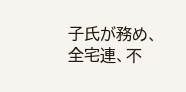子氏が務め、全宅連、不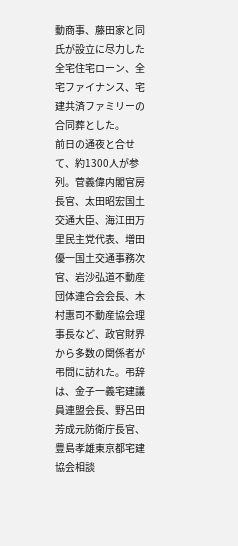動商事、藤田家と同氏が設立に尽力した全宅住宅ローン、全宅ファイナンス、宅建共済ファミリーの合同葬とした。
前日の通夜と合せて、約1300人が参列。菅義偉内閣官房長官、太田昭宏国土交通大臣、海江田万里民主党代表、増田優一国土交通事務次官、岩沙弘道不動産団体連合会会長、木村惠司不動産協会理事長など、政官財界から多数の関係者が弔問に訪れた。弔辞は、金子一義宅建議員連盟会長、野呂田芳成元防衛庁長官、豊島孝雄東京都宅建協会相談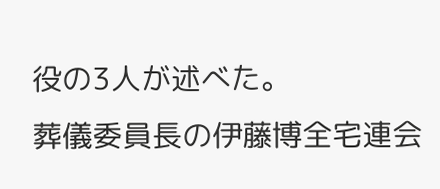役の3人が述べた。
葬儀委員長の伊藤博全宅連会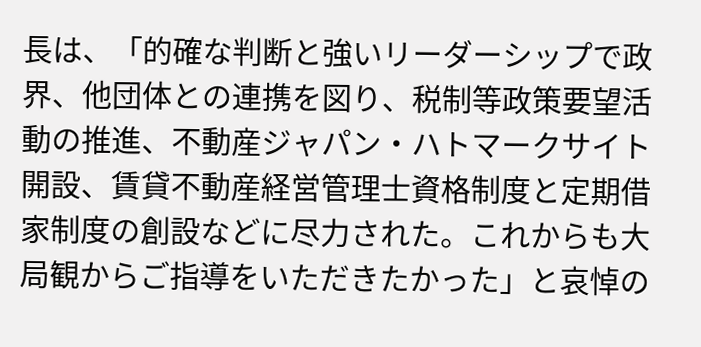長は、「的確な判断と強いリーダーシップで政界、他団体との連携を図り、税制等政策要望活動の推進、不動産ジャパン・ハトマークサイト開設、賃貸不動産経営管理士資格制度と定期借家制度の創設などに尽力された。これからも大局観からご指導をいただきたかった」と哀悼の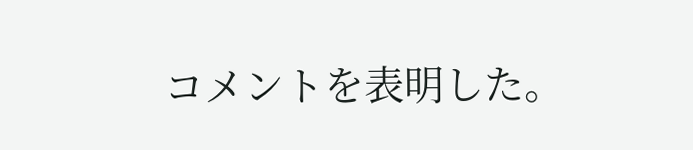コメントを表明した。